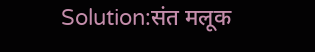Solution:संत मलूक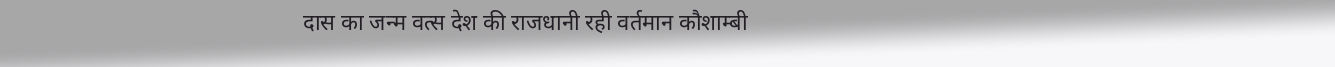दास का जन्म वत्स देश की राजधानी रही वर्तमान कौशाम्बी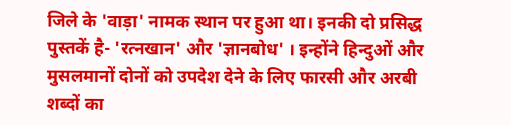जिले के 'वाड़ा' नामक स्थान पर हुआ था। इनकी दो प्रसिद्ध पुस्तकें है- 'रत्नखान' और 'ज्ञानबोध' । इन्होंने हिन्दुओं और मुसलमानों दोनों को उपदेश देने के लिए फारसी और अरबी शब्दों का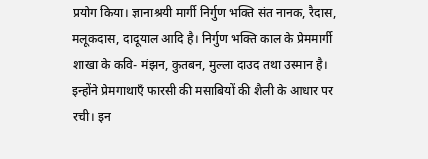प्रयोग किया। ज्ञानाश्रयी मार्गी निर्गुण भक्ति संत नानक, रैदास, मलूकदास, दादूयाल आदि है। निर्गुण भक्ति काल के प्रेममार्गी शाखा के कवि- मंझन, कुतबन, मुल्ला दाउद तथा उस्मान है। इन्होंने प्रेमगाथाएँ फारसी की मसाबियों की शैली के आधार पर रची। इन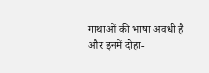गाथाओं की भाषा अवधी है और इनमें दोहा-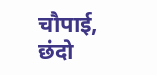चौपाई, छंदो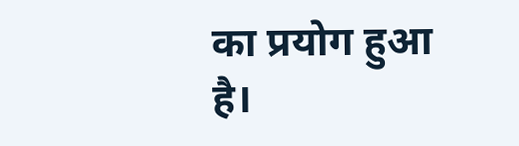का प्रयोग हुआ है।